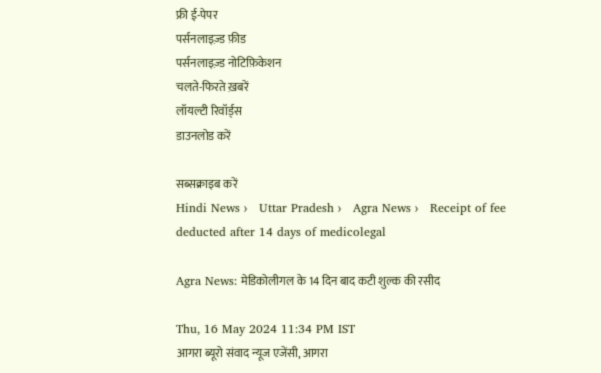फ्री ई-पेपर
पर्सनलाइज़्ड फ़ीड
पर्सनलाइज़्ड नोटिफ़िकेशन
चलते-फिरते ख़बरें
लॉयल्टी रिवॉर्ड्स
डाउनलोड करें

सब्सक्राइब करें
Hindi News ›   Uttar Pradesh ›   Agra News ›   Receipt of fee deducted after 14 days of medicolegal

Agra News: मेडिकोलीगल के 14 दिन बाद कटी शुल्क की रसीद

Thu, 16 May 2024 11:34 PM IST
आगरा ब्यूरो संवाद न्यूज एजेंसी, आगरा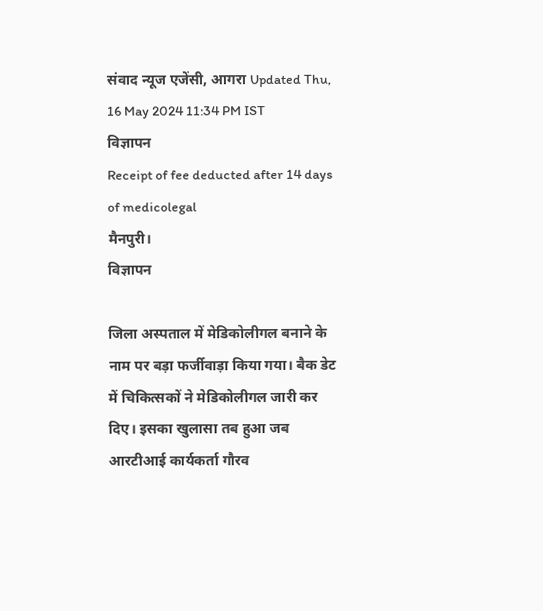संवाद न्यूज एजेंसी, आगरा Updated Thu, 16 May 2024 11:34 PM IST
विज्ञापन
Receipt of fee deducted after 14 days of medicolegal
मैनपुरी।
विज्ञापन

जिला अस्पताल में मेडिकोलीगल बनाने के नाम पर बड़ा फर्जीवाड़ा किया गया। बैक डेट में चिकित्सकों ने मेडिकोलीगल जारी कर दिए। इसका खुलासा तब हुआ जब आरटीआई कार्यकर्ता गौरव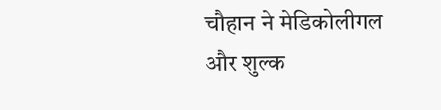चौहान ने मेडिकोलीगल और शुल्क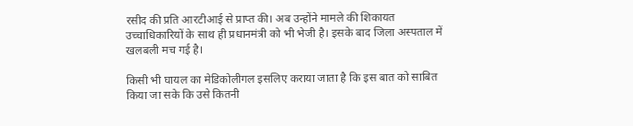रसीद की प्रति आरटीआई से प्राप्त की। अब उन्होंने मामले की शिकायत उच्चाधिकारियों के साथ ही प्रधानमंत्री को भी भेजी है। इसके बाद जिला अस्पताल में खलबली मच गई है।

किसी भी घायल का मेडिकोलीगल इसलिए कराया जाता है कि इस बात को साबित किया जा सके कि उसे कितनी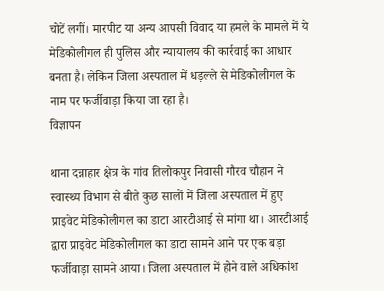चोटें लगीं। मारपीट या अन्य आपसी विवाद या हमले के मामले में ये मेडिकोलीगल ही पुलिस और न्यायालय की कार्रवाई का आधार बनता है। लेकिन जिला अस्पताल में धड़ल्ले से मेडिकोलीगल के नाम पर फर्जीवाड़ा किया जा रहा है।
विज्ञापन

थाना दन्नाहार क्षेत्र के गांव तिलोकपुर निवासी गौरव चौहान ने स्वास्थ्य विभाग से बीते कुछ सालों में जिला अस्पताल में हुए प्राइवेट मेडिकोलीगल का डाटा आरटीआई से मांगा था। आरटीआई द्वारा प्राइवेट मेडिकोलीगल का डाटा सामने आने पर एक बड़ा फर्जीवाड़ा सामने आया। जिला अस्पताल में होने वाले अधिकांश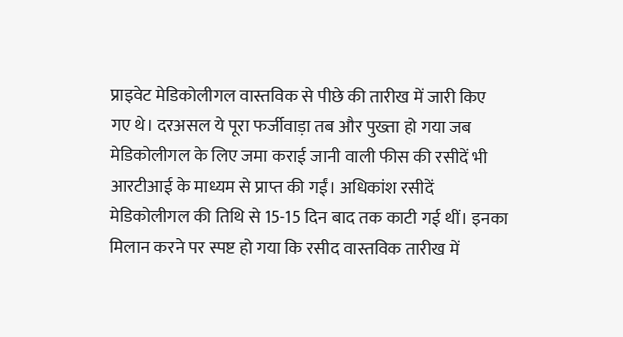प्राइवेट मेडिकोलीगल वास्तविक से पीछे की तारीख में जारी किए गए थे। दरअसल ये पूरा फर्जीवाड़ा तब और पुख्ता हो गया जब मेडिकोलीगल के लिए जमा कराई जानी वाली फीस की रसीदें भी आरटीआई के माध्यम से प्राप्त की गईं। अधिकांश रसीदें मेडिकोलीगल की तिथि से 15-15 दिन बाद तक काटी गई थीं। इनका मिलान करने पर स्पष्ट हो गया कि रसीद वास्तविक तारीख में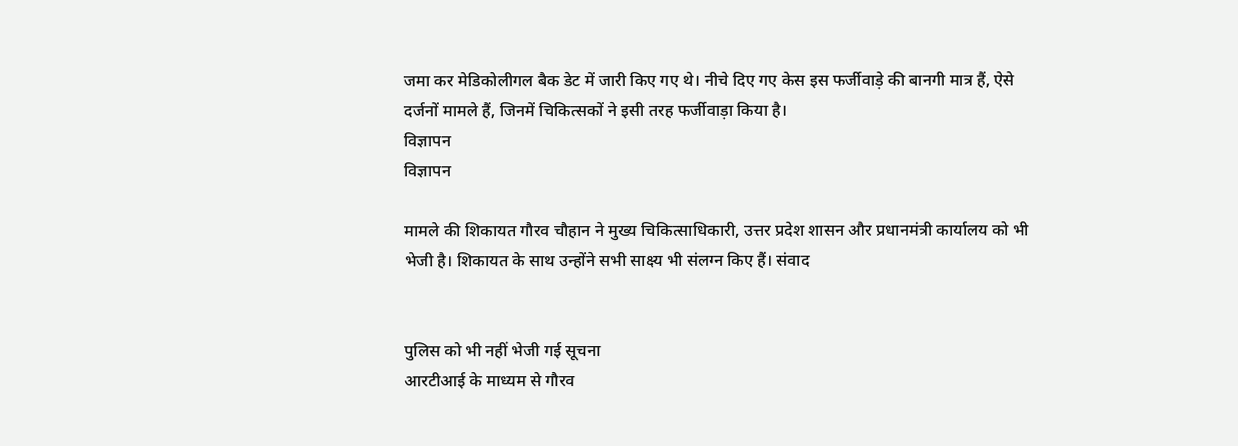जमा कर मेडिकोलीगल बैक डेट में जारी किए गए थे। नीचे दिए गए केस इस फर्जीवाड़े की बानगी मात्र हैं, ऐसे दर्जनों मामले हैं, जिनमें चिकित्सकों ने इसी तरह फर्जीवाड़ा किया है।
विज्ञापन
विज्ञापन

मामले की शिकायत गौरव चौहान ने मुख्य चिकित्साधिकारी, उत्तर प्रदेश शासन और प्रधानमंत्री कार्यालय को भी भेजी है। शिकायत के साथ उन्होंने सभी साक्ष्य भी संलग्न किए हैं। संवाद


पुलिस को भी नहीं भेजी गई सूचना
आरटीआई के माध्यम से गौरव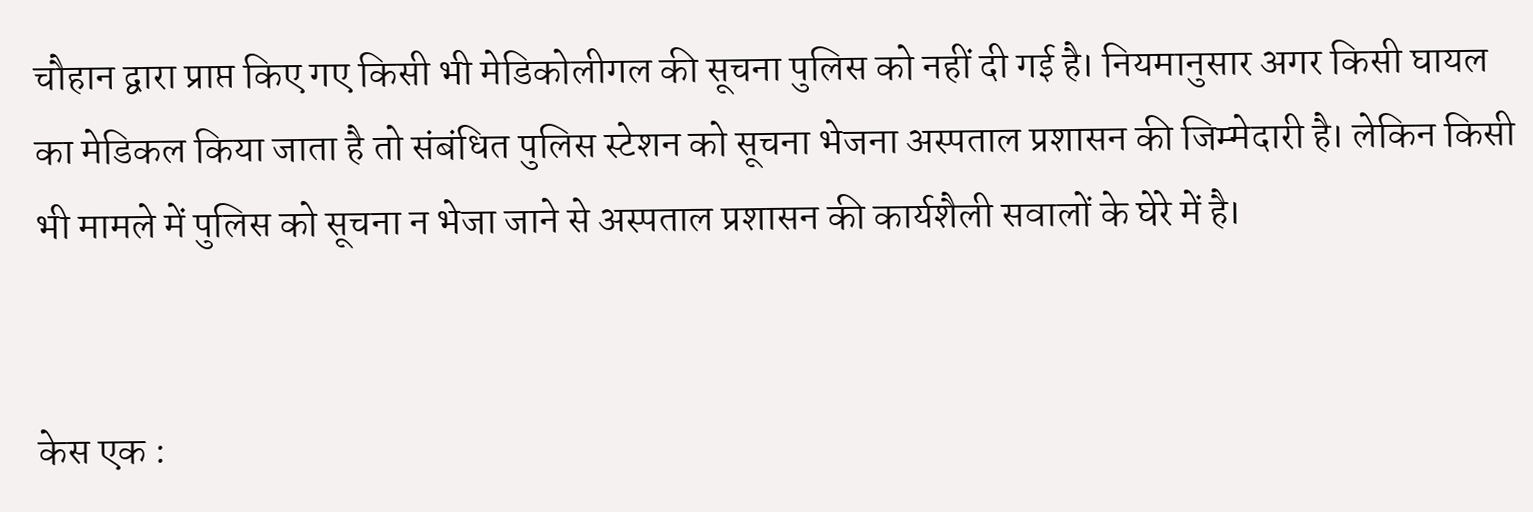चौहान द्वारा प्राप्त किए गए किसी भी मेडिकोलीगल की सूचना पुलिस को नहीं दी गई है। नियमानुसार अगर किसी घायल का मेडिकल किया जाता है तो संबंधित पुलिस स्टेशन को सूचना भेजना अस्पताल प्रशासन की जिम्मेदारी है। लेकिन किसी भी मामले में पुलिस को सूचना न भेजा जाने से अस्पताल प्रशासन की कार्यशैली सवालों के घेरे में है।


केस एक :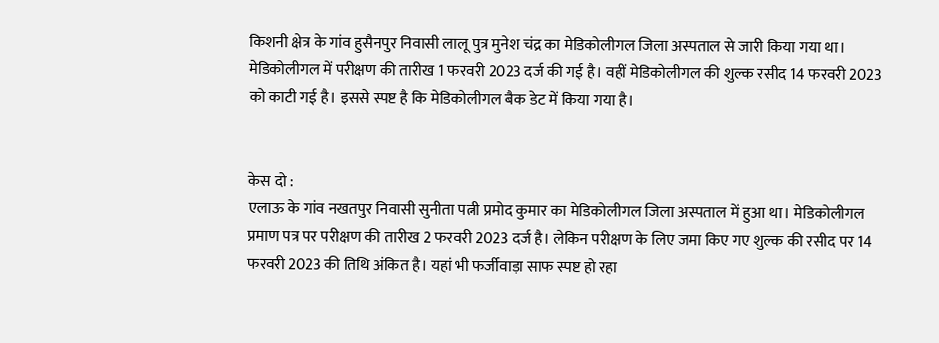किशनी क्षेत्र के गांव हुसैनपुर निवासी लालू पुत्र मुनेश चंद्र का मेडिकोलीगल जिला अस्पताल से जारी किया गया था। मेडिकोलीगल में परीक्षण की तारीख 1 फरवरी 2023 दर्ज की गई है। वहीं मेडिकोलीगल की शुल्क रसीद 14 फरवरी 2023 को काटी गई है। इससे स्पष्ट है कि मेडिकोलीगल बैक डेट में किया गया है।


केस दो :
एलाऊ के गांव नखतपुर निवासी सुनीता पत्नी प्रमोद कुमार का मेडिकोलीगल जिला अस्पताल में हुआ था। मेडिकोलीगल प्रमाण पत्र पर परीक्षण की तारीख 2 फरवरी 2023 दर्ज है। लेकिन परीक्षण के लिए जमा किए गए शुल्क की रसीद पर 14 फरवरी 2023 की तिथि अंकित है। यहां भी फर्जीवाड़ा साफ स्पष्ट हो रहा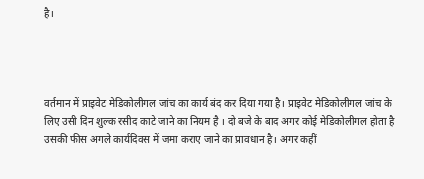है।




वर्तमान में प्राइवेट मेडिकोलीगल जांच का कार्य बंद कर दिया गया है। प्राइवेट मेडिकोलीगल जांच के लिए उसी दिन शुल्क रसीद काटे जाने का नियम है । दो बजे के बाद अगर कोई मेडिकोलीगल होता है उसकी फीस अगले कार्यदिवस में जमा कराए जाने का प्रावधान है। अगर कहीं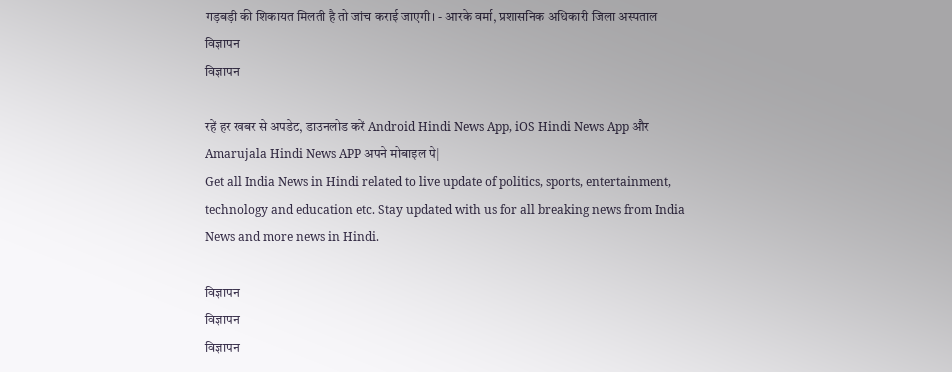गड़बड़ी की शिकायत मिलती है तो जांच कराई जाएगी। - आरके वर्मा, प्रशासनिक अधिकारी जिला अस्पताल
विज्ञापन
विज्ञापन

रहें हर खबर से अपडेट, डाउनलोड करें Android Hindi News App, iOS Hindi News App और Amarujala Hindi News APP अपने मोबाइल पे|
Get all India News in Hindi related to live update of politics, sports, entertainment, technology and education etc. Stay updated with us for all breaking news from India News and more news in Hindi.

विज्ञापन
विज्ञापन
विज्ञापन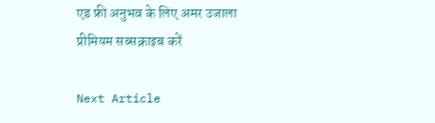एड फ्री अनुभव के लिए अमर उजाला प्रीमियम सब्सक्राइब करें

Next Article